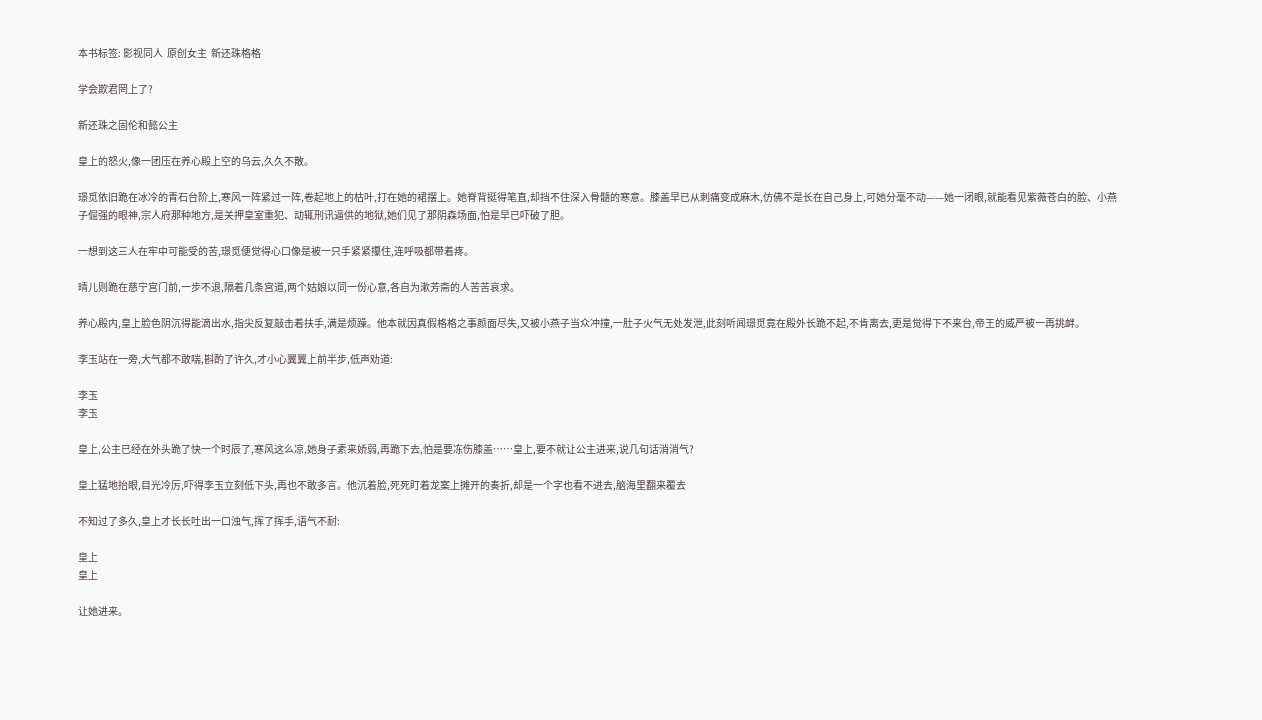本书标签: 影视同人  原创女主  新还珠格格

学会欺君罔上了?

新还珠之固伦和懿公主

皇上的怒火,像一团压在养心殿上空的乌云,久久不散。

璟觅依旧跪在冰冷的青石台阶上,寒风一阵紧过一阵,卷起地上的枯叶,打在她的裙摆上。她脊背挺得笔直,却挡不住深入骨髓的寒意。膝盖早已从刺痛变成麻木,仿佛不是长在自己身上,可她分毫不动——她一闭眼,就能看见紫薇苍白的脸、小燕子倔强的眼神,宗人府那种地方,是关押皇室重犯、动辄刑讯逼供的地狱,她们见了那阴森场面,怕是早已吓破了胆。

一想到这三人在牢中可能受的苦,璟觅便觉得心口像是被一只手紧紧攥住,连呼吸都带着疼。

晴儿则跪在慈宁宫门前,一步不退,隔着几条宫道,两个姑娘以同一份心意,各自为漱芳斋的人苦苦哀求。

养心殿内,皇上脸色阴沉得能滴出水,指尖反复敲击着扶手,满是烦躁。他本就因真假格格之事颜面尽失,又被小燕子当众冲撞,一肚子火气无处发泄,此刻听闻璟觅竟在殿外长跪不起,不肯离去,更是觉得下不来台,帝王的威严被一再挑衅。

李玉站在一旁,大气都不敢喘,斟酌了许久,才小心翼翼上前半步,低声劝道:

李玉
李玉

皇上,公主已经在外头跪了快一个时辰了,寒风这么凉,她身子素来娇弱,再跪下去,怕是要冻伤膝盖……皇上,要不就让公主进来,说几句话消消气?

皇上猛地抬眼,目光冷厉,吓得李玉立刻低下头,再也不敢多言。他沉着脸,死死盯着龙案上摊开的奏折,却是一个字也看不进去,脑海里翻来覆去

不知过了多久,皇上才长长吐出一口浊气,挥了挥手,语气不耐:

皇上
皇上

让她进来。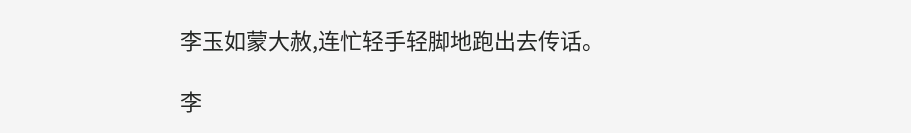李玉如蒙大赦,连忙轻手轻脚地跑出去传话。

李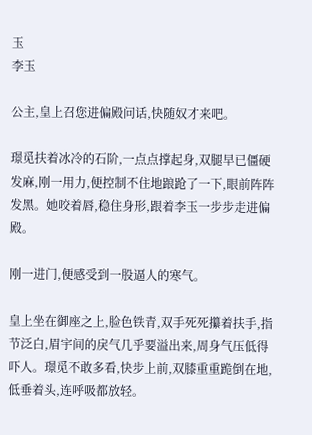玉
李玉

公主,皇上召您进偏殿问话,快随奴才来吧。

璟觅扶着冰冷的石阶,一点点撑起身,双腿早已僵硬发麻,刚一用力,便控制不住地踉跄了一下,眼前阵阵发黑。她咬着唇,稳住身形,跟着李玉一步步走进偏殿。

刚一进门,便感受到一股逼人的寒气。

皇上坐在御座之上,脸色铁青,双手死死攥着扶手,指节泛白,眉宇间的戾气几乎要溢出来,周身气压低得吓人。璟觅不敢多看,快步上前,双膝重重跪倒在地,低垂着头,连呼吸都放轻。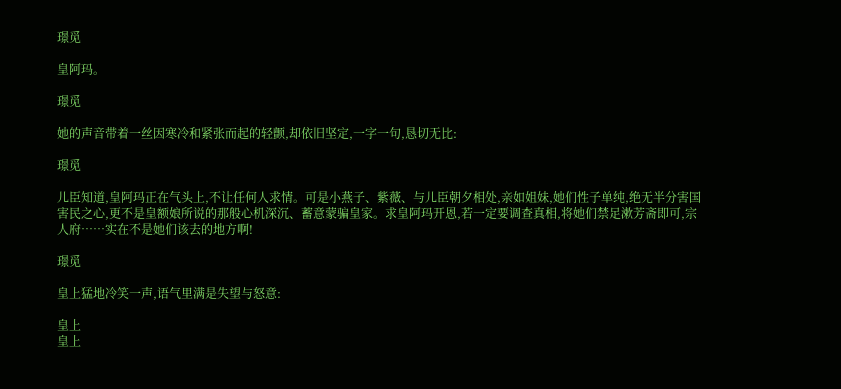璟觅

皇阿玛。

璟觅

她的声音带着一丝因寒冷和紧张而起的轻颤,却依旧坚定,一字一句,恳切无比:

璟觅

儿臣知道,皇阿玛正在气头上,不让任何人求情。可是小燕子、紫薇、与儿臣朝夕相处,亲如姐妹,她们性子单纯,绝无半分害国害民之心,更不是皇额娘所说的那般心机深沉、蓄意蒙骗皇家。求皇阿玛开恩,若一定要调查真相,将她们禁足漱芳斋即可,宗人府……实在不是她们该去的地方啊!

璟觅

皇上猛地冷笑一声,语气里满是失望与怒意:

皇上
皇上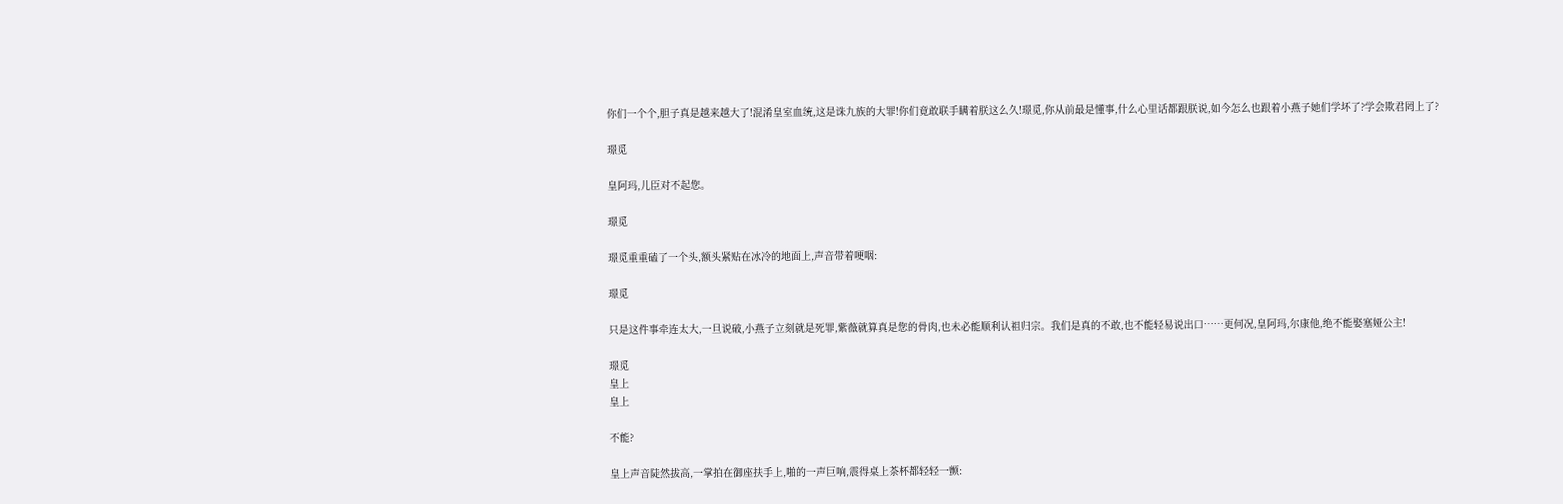你们一个个,胆子真是越来越大了!混淆皇室血统,这是诛九族的大罪!你们竟敢联手瞒着朕这么久!璟觅,你从前最是懂事,什么心里话都跟朕说,如今怎么也跟着小燕子她们学坏了?学会欺君罔上了?

璟觅

皇阿玛,儿臣对不起您。

璟觅

璟觅重重磕了一个头,额头紧贴在冰冷的地面上,声音带着哽咽:

璟觅

只是这件事牵连太大,一旦说破,小燕子立刻就是死罪,紫薇就算真是您的骨肉,也未必能顺利认祖归宗。我们是真的不敢,也不能轻易说出口……更何况,皇阿玛,尔康他,绝不能娶塞娅公主!

璟觅
皇上
皇上

不能?

皇上声音陡然拔高,一掌拍在御座扶手上,啪的一声巨响,震得桌上茶杯都轻轻一颤: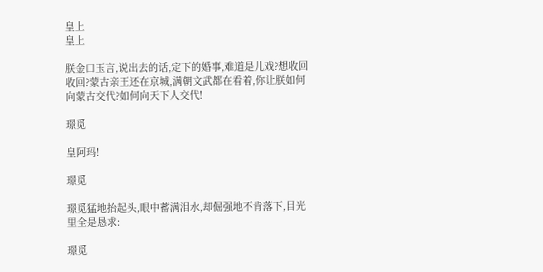皇上
皇上

朕金口玉言,说出去的话,定下的婚事,难道是儿戏?想收回收回?蒙古亲王还在京城,满朝文武都在看着,你让朕如何向蒙古交代?如何向天下人交代!

璟觅

皇阿玛!

璟觅

璟觅猛地抬起头,眼中蓄满泪水,却倔强地不肯落下,目光里全是恳求:

璟觅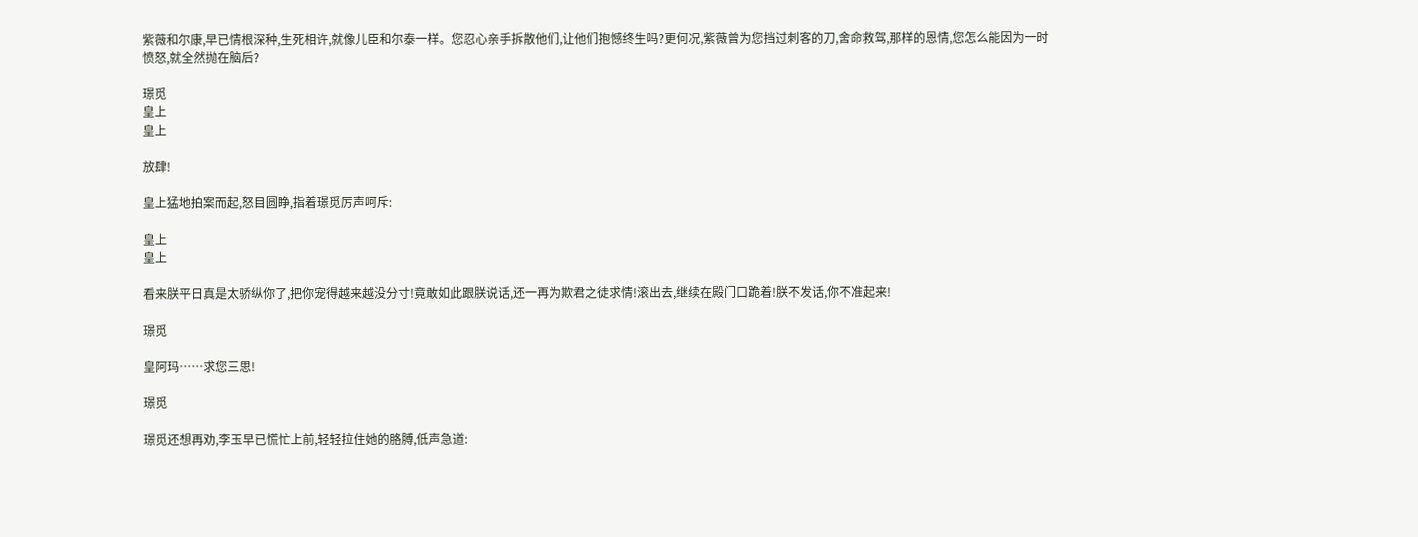紫薇和尔康,早已情根深种,生死相许,就像儿臣和尔泰一样。您忍心亲手拆散他们,让他们抱憾终生吗?更何况,紫薇曾为您挡过刺客的刀,舍命救驾,那样的恩情,您怎么能因为一时愤怒,就全然抛在脑后?

璟觅
皇上
皇上

放肆!

皇上猛地拍案而起,怒目圆睁,指着璟觅厉声呵斥:

皇上
皇上

看来朕平日真是太骄纵你了,把你宠得越来越没分寸!竟敢如此跟朕说话,还一再为欺君之徒求情!滚出去,继续在殿门口跪着!朕不发话,你不准起来!

璟觅

皇阿玛……求您三思!

璟觅

璟觅还想再劝,李玉早已慌忙上前,轻轻拉住她的胳膊,低声急道: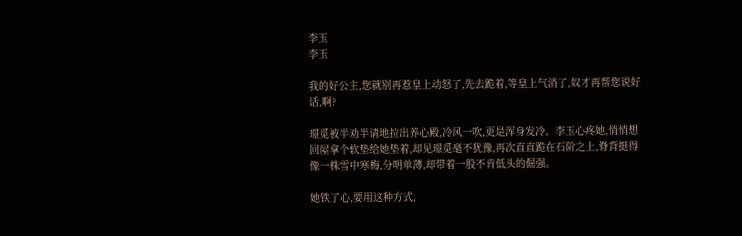李玉
李玉

我的好公主,您就别再惹皇上动怒了,先去跪着,等皇上气消了,奴才再帮您说好话,啊?

璟觅被半劝半请地拉出养心殿,冷风一吹,更是浑身发冷。李玉心疼她,悄悄想回屋拿个软垫给她垫着,却见璟觅毫不犹豫,再次直直跪在石阶之上,脊背挺得像一株雪中寒梅,分明单薄,却带着一股不肯低头的倔强。

她铁了心,要用这种方式,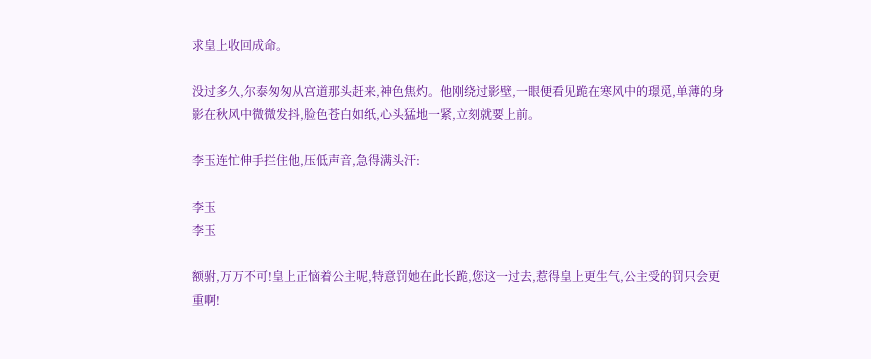求皇上收回成命。

没过多久,尔泰匆匆从宫道那头赶来,神色焦灼。他刚绕过影壁,一眼便看见跪在寒风中的璟觅,单薄的身影在秋风中微微发抖,脸色苍白如纸,心头猛地一紧,立刻就要上前。

李玉连忙伸手拦住他,压低声音,急得满头汗:

李玉
李玉

额驸,万万不可!皇上正恼着公主呢,特意罚她在此长跪,您这一过去,惹得皇上更生气,公主受的罚只会更重啊!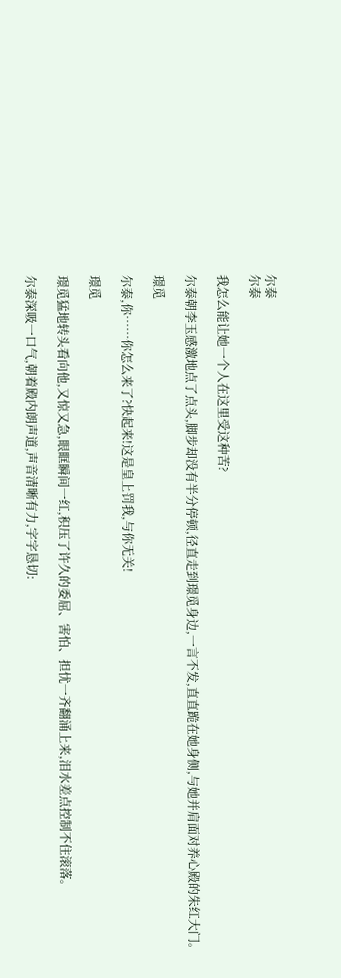尔泰
尔泰

我怎么能让她一个人在这里受这种苦?

尔泰朝李玉感激地点了点头,脚步却没有半分停顿,径直走到璟觅身边,一言不发,直直跪在她身侧,与她并肩面对养心殿的朱红大门。

璟觅

尔泰,你……你怎么来了?快起来!这是皇上罚我,与你无关!

璟觅

璟觅猛地转头看向他,又惊又急,眼眶瞬间一红,积压了许久的委屈、害怕、担忧一齐翻涌上来,泪水差点控制不住滚落。

尔泰深吸一口气,朝着殿内朗声道,声音清晰有力,字字恳切: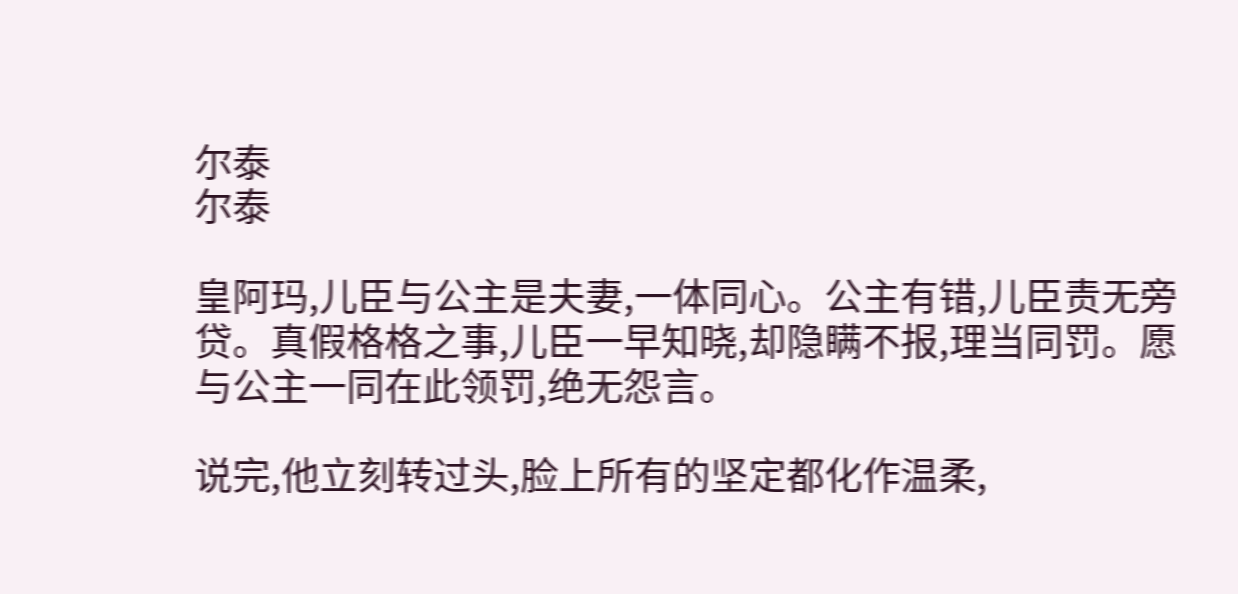尔泰
尔泰

皇阿玛,儿臣与公主是夫妻,一体同心。公主有错,儿臣责无旁贷。真假格格之事,儿臣一早知晓,却隐瞒不报,理当同罚。愿与公主一同在此领罚,绝无怨言。

说完,他立刻转过头,脸上所有的坚定都化作温柔,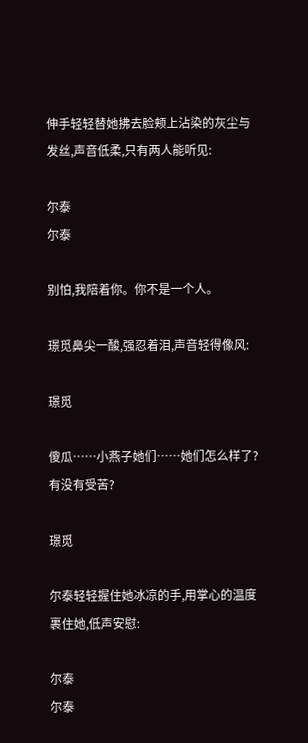伸手轻轻替她拂去脸颊上沾染的灰尘与发丝,声音低柔,只有两人能听见:

尔泰
尔泰

别怕,我陪着你。你不是一个人。

璟觅鼻尖一酸,强忍着泪,声音轻得像风:

璟觅

傻瓜……小燕子她们……她们怎么样了?有没有受苦?

璟觅

尔泰轻轻握住她冰凉的手,用掌心的温度裹住她,低声安慰:

尔泰
尔泰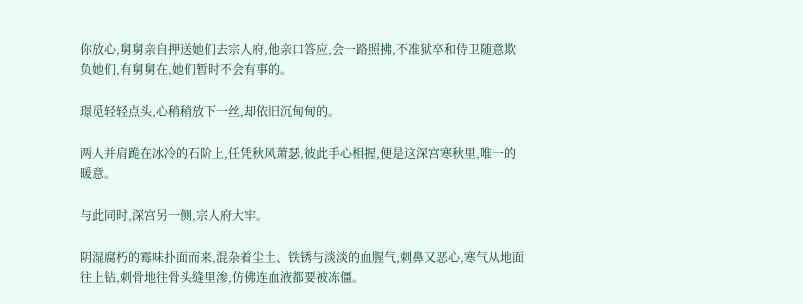你放心,舅舅亲自押送她们去宗人府,他亲口答应,会一路照拂,不准狱卒和侍卫随意欺负她们,有舅舅在,她们暂时不会有事的。

璟觅轻轻点头,心稍稍放下一丝,却依旧沉甸甸的。

两人并肩跪在冰冷的石阶上,任凭秋风萧瑟,彼此手心相握,便是这深宫寒秋里,唯一的暖意。

与此同时,深宫另一侧,宗人府大牢。

阴湿腐朽的霉味扑面而来,混杂着尘土、铁锈与淡淡的血腥气,刺鼻又恶心,寒气从地面往上钻,刺骨地往骨头缝里渗,仿佛连血液都要被冻僵。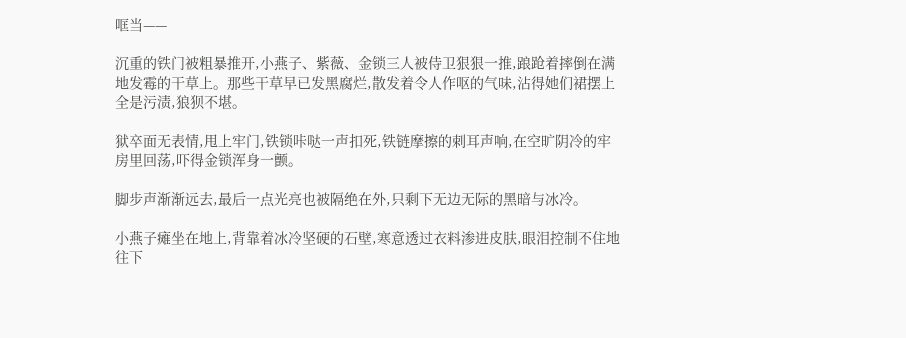哐当——

沉重的铁门被粗暴推开,小燕子、紫薇、金锁三人被侍卫狠狠一推,踉跄着摔倒在满地发霉的干草上。那些干草早已发黑腐烂,散发着令人作呕的气味,沾得她们裙摆上全是污渍,狼狈不堪。

狱卒面无表情,甩上牢门,铁锁咔哒一声扣死,铁链摩擦的刺耳声响,在空旷阴冷的牢房里回荡,吓得金锁浑身一颤。

脚步声渐渐远去,最后一点光亮也被隔绝在外,只剩下无边无际的黑暗与冰冷。

小燕子瘫坐在地上,背靠着冰冷坚硬的石壁,寒意透过衣料渗进皮肤,眼泪控制不住地往下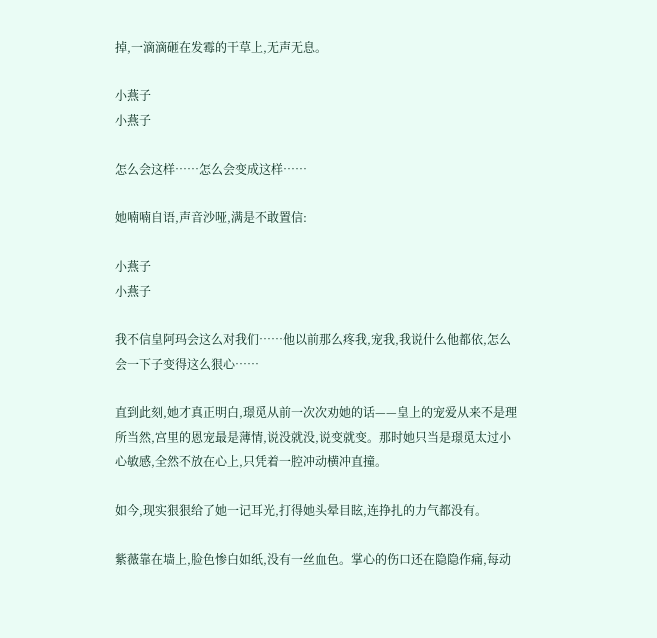掉,一滴滴砸在发霉的干草上,无声无息。

小燕子
小燕子

怎么会这样……怎么会变成这样……

她喃喃自语,声音沙哑,满是不敢置信:

小燕子
小燕子

我不信皇阿玛会这么对我们……他以前那么疼我,宠我,我说什么他都依,怎么会一下子变得这么狠心……

直到此刻,她才真正明白,璟觅从前一次次劝她的话——皇上的宠爱从来不是理所当然,宫里的恩宠最是薄情,说没就没,说变就变。那时她只当是璟觅太过小心敏感,全然不放在心上,只凭着一腔冲动横冲直撞。

如今,现实狠狠给了她一记耳光,打得她头晕目眩,连挣扎的力气都没有。

紫薇靠在墙上,脸色惨白如纸,没有一丝血色。掌心的伤口还在隐隐作痛,每动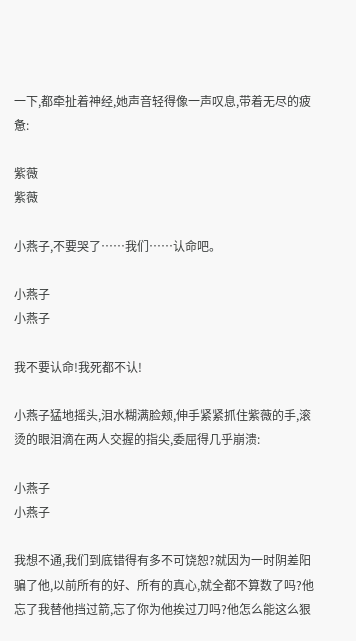一下,都牵扯着神经,她声音轻得像一声叹息,带着无尽的疲惫:

紫薇
紫薇

小燕子,不要哭了……我们……认命吧。

小燕子
小燕子

我不要认命!我死都不认!

小燕子猛地摇头,泪水糊满脸颊,伸手紧紧抓住紫薇的手,滚烫的眼泪滴在两人交握的指尖,委屈得几乎崩溃:

小燕子
小燕子

我想不通,我们到底错得有多不可饶恕?就因为一时阴差阳骗了他,以前所有的好、所有的真心,就全都不算数了吗?他忘了我替他挡过箭,忘了你为他挨过刀吗?他怎么能这么狠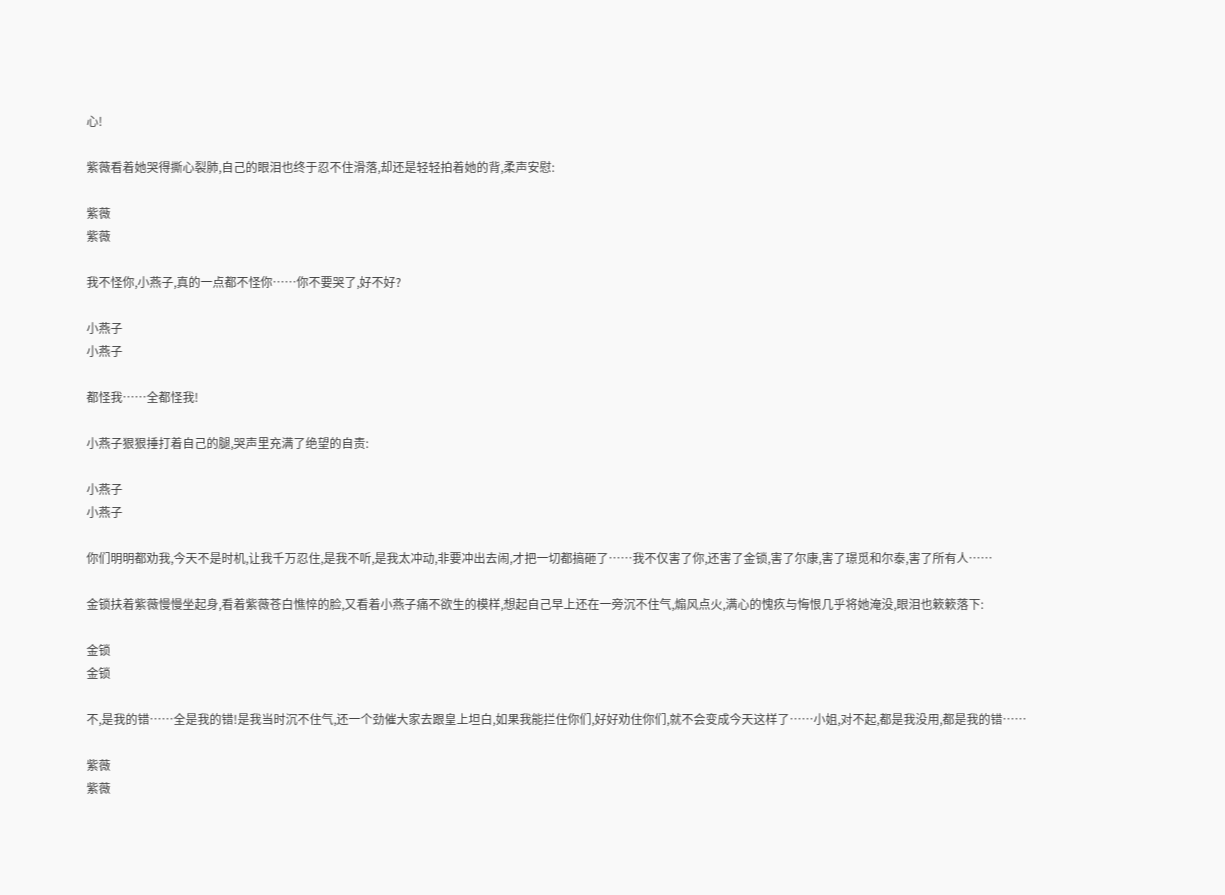心!

紫薇看着她哭得撕心裂肺,自己的眼泪也终于忍不住滑落,却还是轻轻拍着她的背,柔声安慰:

紫薇
紫薇

我不怪你,小燕子,真的一点都不怪你……你不要哭了,好不好?

小燕子
小燕子

都怪我……全都怪我!

小燕子狠狠捶打着自己的腿,哭声里充满了绝望的自责:

小燕子
小燕子

你们明明都劝我,今天不是时机,让我千万忍住,是我不听,是我太冲动,非要冲出去闹,才把一切都搞砸了……我不仅害了你,还害了金锁,害了尔康,害了璟觅和尔泰,害了所有人……

金锁扶着紫薇慢慢坐起身,看着紫薇苍白憔悴的脸,又看着小燕子痛不欲生的模样,想起自己早上还在一旁沉不住气,煽风点火,满心的愧疚与悔恨几乎将她淹没,眼泪也簌簌落下:

金锁
金锁

不,是我的错……全是我的错!是我当时沉不住气,还一个劲催大家去跟皇上坦白,如果我能拦住你们,好好劝住你们,就不会变成今天这样了……小姐,对不起,都是我没用,都是我的错……

紫薇
紫薇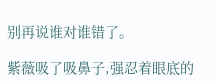别再说谁对谁错了。

紫薇吸了吸鼻子,强忍着眼底的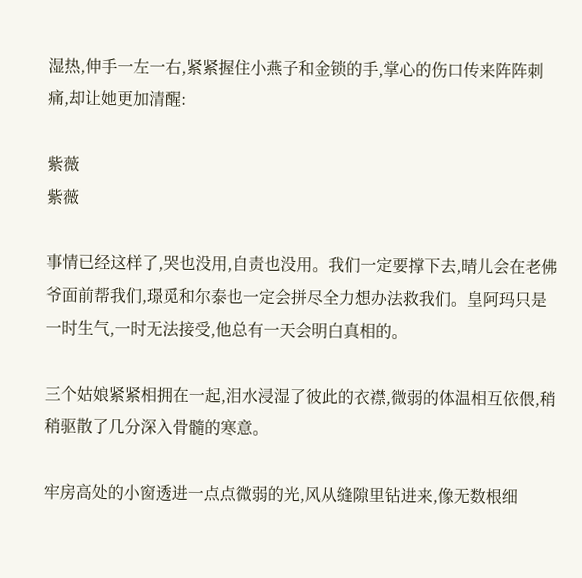湿热,伸手一左一右,紧紧握住小燕子和金锁的手,掌心的伤口传来阵阵刺痛,却让她更加清醒:

紫薇
紫薇

事情已经这样了,哭也没用,自责也没用。我们一定要撑下去,晴儿会在老佛爷面前帮我们,璟觅和尔泰也一定会拼尽全力想办法救我们。皇阿玛只是一时生气,一时无法接受,他总有一天会明白真相的。

三个姑娘紧紧相拥在一起,泪水浸湿了彼此的衣襟,微弱的体温相互依偎,稍稍驱散了几分深入骨髓的寒意。

牢房高处的小窗透进一点点微弱的光,风从缝隙里钻进来,像无数根细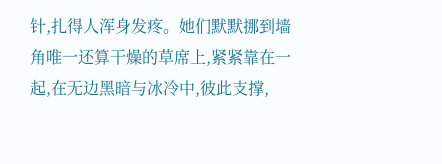针,扎得人浑身发疼。她们默默挪到墙角唯一还算干燥的草席上,紧紧靠在一起,在无边黑暗与冰冷中,彼此支撑,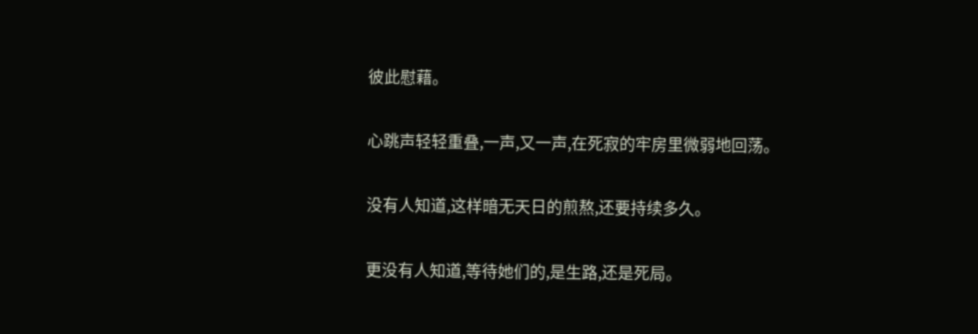彼此慰藉。

心跳声轻轻重叠,一声,又一声,在死寂的牢房里微弱地回荡。

没有人知道,这样暗无天日的煎熬,还要持续多久。

更没有人知道,等待她们的,是生路,还是死局。